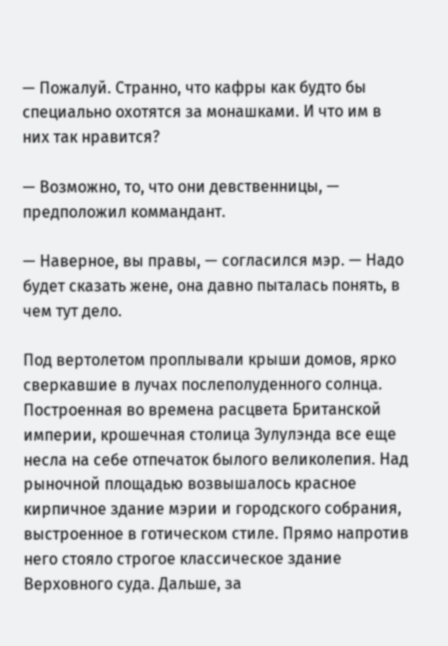— Пожалуй. Странно, что кафры как будто бы специально охотятся за монашками. И что им в них так нравится?

— Возможно, то, что они девственницы, — предположил коммандант.

— Наверное, вы правы, — согласился мэр. — Надо будет сказать жене, она давно пыталась понять, в чем тут дело.

Под вертолетом проплывали крыши домов, ярко сверкавшие в лучах послеполуденного солнца. Построенная во времена расцвета Британской империи, крошечная столица Зулулэнда все еще несла на себе отпечаток былого великолепия. Над рыночной площадью возвышалось красное кирпичное здание мэрии и городского собрания, выстроенное в готическом стиле. Прямо напротив него стояло строгое классическое здание Верховного суда. Дальше, за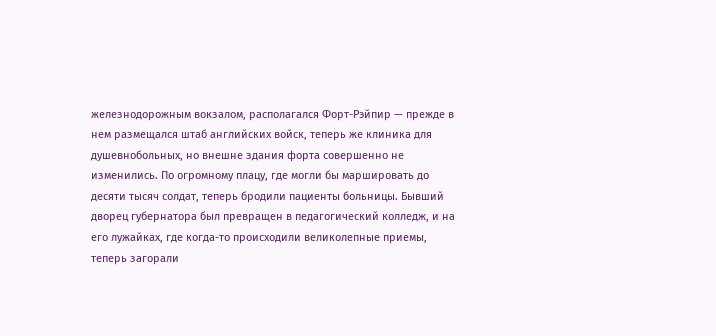железнодорожным вокзалом, располагался Форт-Рэйпир — прежде в нем размещался штаб английских войск, теперь же клиника для душевнобольных, но внешне здания форта совершенно не изменились. По огромному плацу, где могли бы маршировать до десяти тысяч солдат, теперь бродили пациенты больницы. Бывший дворец губернатора был превращен в педагогический колледж, и на его лужайках, где когда-то происходили великолепные приемы, теперь загорали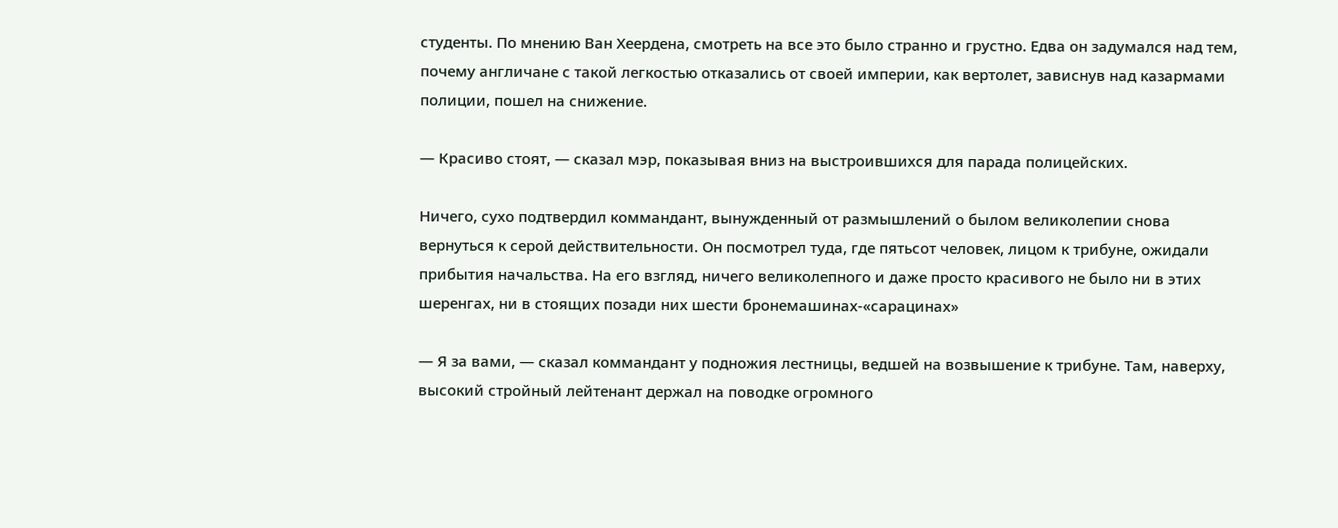студенты. По мнению Ван Хеердена, смотреть на все это было странно и грустно. Едва он задумался над тем, почему англичане с такой легкостью отказались от своей империи, как вертолет, зависнув над казармами полиции, пошел на снижение.

— Красиво стоят, — сказал мэр, показывая вниз на выстроившихся для парада полицейских.

Ничего, сухо подтвердил коммандант, вынужденный от размышлений о былом великолепии снова вернуться к серой действительности. Он посмотрел туда, где пятьсот человек, лицом к трибуне, ожидали прибытия начальства. На его взгляд, ничего великолепного и даже просто красивого не было ни в этих шеренгах, ни в стоящих позади них шести бронемашинах-«сарацинах»

— Я за вами, — сказал коммандант у подножия лестницы, ведшей на возвышение к трибуне. Там, наверху, высокий стройный лейтенант держал на поводке огромного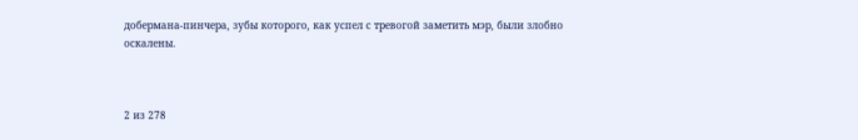добермана-пинчера, зубы которого, как успел с тревогой заметить мэр, были злобно оскалены.



2 из 278